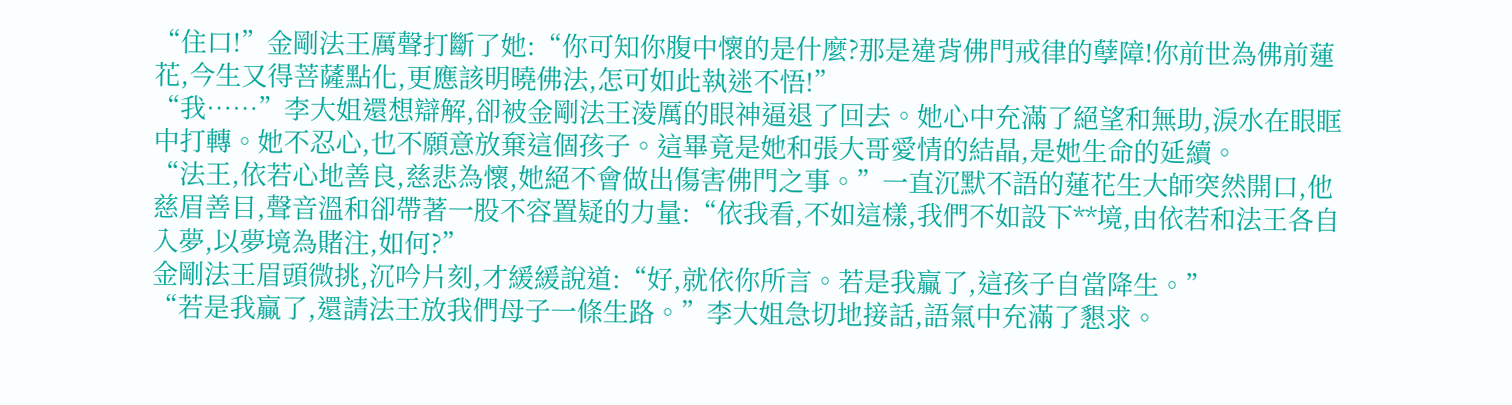“住口!”金剛法王厲聲打斷了她:“你可知你腹中懷的是什麼?那是違背佛門戒律的孽障!你前世為佛前蓮花,今生又得菩薩點化,更應該明曉佛法,怎可如此執迷不悟!”
“我……”李大姐還想辯解,卻被金剛法王淩厲的眼神逼退了回去。她心中充滿了絕望和無助,淚水在眼眶中打轉。她不忍心,也不願意放棄這個孩子。這畢竟是她和張大哥愛情的結晶,是她生命的延續。
“法王,依若心地善良,慈悲為懷,她絕不會做出傷害佛門之事。”一直沉默不語的蓮花生大師突然開口,他慈眉善目,聲音溫和卻帶著一股不容置疑的力量:“依我看,不如這樣,我們不如設下**境,由依若和法王各自入夢,以夢境為賭注,如何?”
金剛法王眉頭微挑,沉吟片刻,才緩緩說道:“好,就依你所言。若是我贏了,這孩子自當降生。”
“若是我贏了,還請法王放我們母子一條生路。”李大姐急切地接話,語氣中充滿了懇求。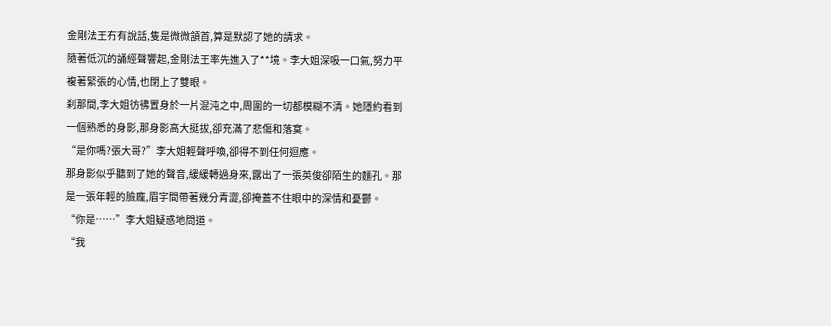金剛法王冇有說話,隻是微微頷首,算是默認了她的請求。
隨著低沉的誦經聲響起,金剛法王率先進入了**境。李大姐深吸一口氣,努力平複著緊張的心情,也閉上了雙眼。
刹那間,李大姐彷彿置身於一片混沌之中,周圍的一切都模糊不清。她隱約看到一個熟悉的身影,那身影高大挺拔,卻充滿了悲傷和落寞。
“是你嗎?張大哥?”李大姐輕聲呼喚,卻得不到任何迴應。
那身影似乎聽到了她的聲音,緩緩轉過身來,露出了一張英俊卻陌生的麵孔。那是一張年輕的臉龐,眉宇間帶著幾分青澀,卻掩蓋不住眼中的深情和憂鬱。
“你是……”李大姐疑惑地問道。
“我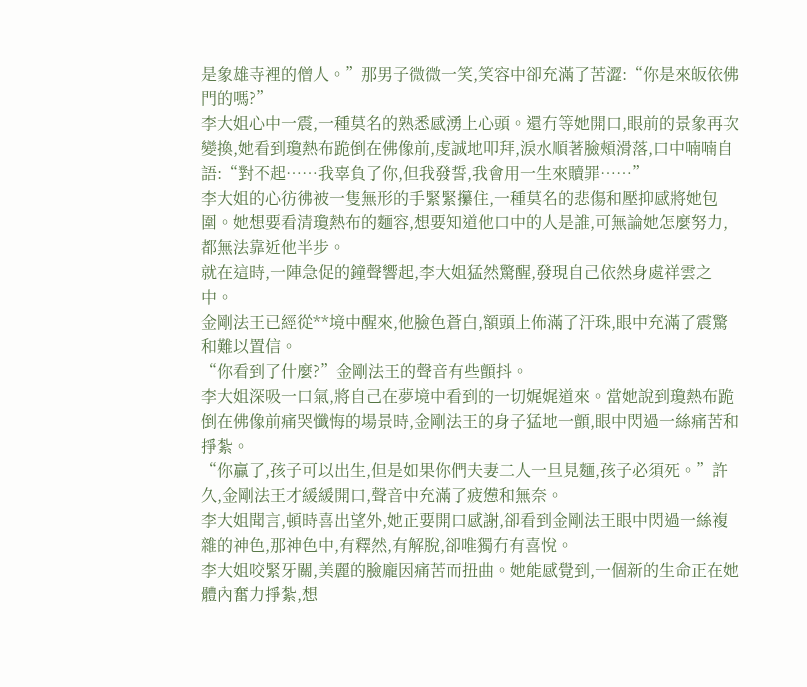是象雄寺裡的僧人。”那男子微微一笑,笑容中卻充滿了苦澀:“你是來皈依佛門的嗎?”
李大姐心中一震,一種莫名的熟悉感湧上心頭。還冇等她開口,眼前的景象再次變換,她看到瓊熱布跪倒在佛像前,虔誠地叩拜,淚水順著臉頰滑落,口中喃喃自語:“對不起……我辜負了你,但我發誓,我會用一生來贖罪……”
李大姐的心彷彿被一隻無形的手緊緊攥住,一種莫名的悲傷和壓抑感將她包圍。她想要看清瓊熱布的麵容,想要知道他口中的人是誰,可無論她怎麼努力,都無法靠近他半步。
就在這時,一陣急促的鐘聲響起,李大姐猛然驚醒,發現自己依然身處祥雲之中。
金剛法王已經從**境中醒來,他臉色蒼白,額頭上佈滿了汗珠,眼中充滿了震驚和難以置信。
“你看到了什麼?”金剛法王的聲音有些顫抖。
李大姐深吸一口氣,將自己在夢境中看到的一切娓娓道來。當她說到瓊熱布跪倒在佛像前痛哭懺悔的場景時,金剛法王的身子猛地一顫,眼中閃過一絲痛苦和掙紮。
“你贏了,孩子可以出生,但是如果你們夫妻二人一旦見麵,孩子必須死。”許久,金剛法王才緩緩開口,聲音中充滿了疲憊和無奈。
李大姐聞言,頓時喜出望外,她正要開口感謝,卻看到金剛法王眼中閃過一絲複雜的神色,那神色中,有釋然,有解脫,卻唯獨冇有喜悅。
李大姐咬緊牙關,美麗的臉龐因痛苦而扭曲。她能感覺到,一個新的生命正在她體內奮力掙紮,想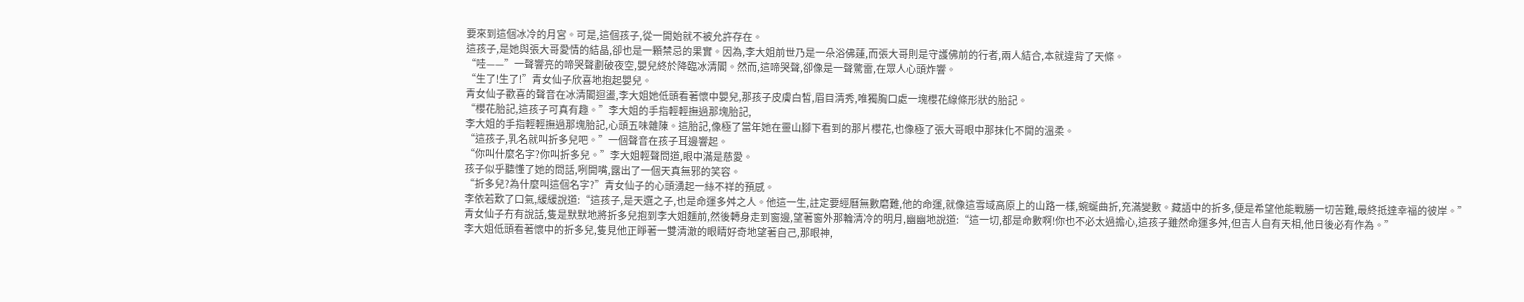要來到這個冰冷的月宮。可是,這個孩子,從一開始就不被允許存在。
這孩子,是她與張大哥愛情的結晶,卻也是一顆禁忌的果實。因為,李大姐前世乃是一朵浴佛蓮,而張大哥則是守護佛前的行者,兩人結合,本就違背了天條。
“哇——”一聲響亮的啼哭聲劃破夜空,嬰兒終於降臨冰清閣。然而,這啼哭聲,卻像是一聲驚雷,在眾人心頭炸響。
“生了!生了!”青女仙子欣喜地抱起嬰兒。
青女仙子歡喜的聲音在冰清閣迴盪,李大姐她低頭看著懷中嬰兒,那孩子皮膚白皙,眉目清秀,唯獨胸口處一塊櫻花線條形狀的胎記。
“櫻花胎記,這孩子可真有趣。”李大姐的手指輕輕撫過那塊胎記,
李大姐的手指輕輕撫過那塊胎記,心頭五味雜陳。這胎記,像極了當年她在靈山腳下看到的那片櫻花,也像極了張大哥眼中那抹化不開的溫柔。
“這孩子,乳名就叫折多兒吧。”一個聲音在孩子耳邊響起。
“你叫什麼名字?你叫折多兒。”李大姐輕聲問道,眼中滿是慈愛。
孩子似乎聽懂了她的問話,咧開嘴,露出了一個天真無邪的笑容。
“折多兒?為什麼叫這個名字?”青女仙子的心頭湧起一絲不祥的預感。
李依若歎了口氣,緩緩說道:“這孩子,是天選之子,也是命運多舛之人。他這一生,註定要經曆無數磨難,他的命運,就像這雪域高原上的山路一樣,蜿蜒曲折,充滿變數。藏語中的折多,便是希望他能戰勝一切苦難,最終抵達幸福的彼岸。”
青女仙子冇有說話,隻是默默地將折多兒抱到李大姐麵前,然後轉身走到窗邊,望著窗外那輪清冷的明月,幽幽地說道:“這一切,都是命數啊!你也不必太過擔心,這孩子雖然命運多舛,但吉人自有天相,他日後必有作為。”
李大姐低頭看著懷中的折多兒,隻見他正睜著一雙清澈的眼睛好奇地望著自己,那眼神,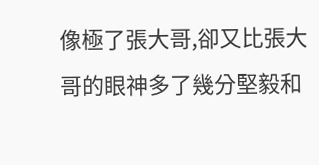像極了張大哥,卻又比張大哥的眼神多了幾分堅毅和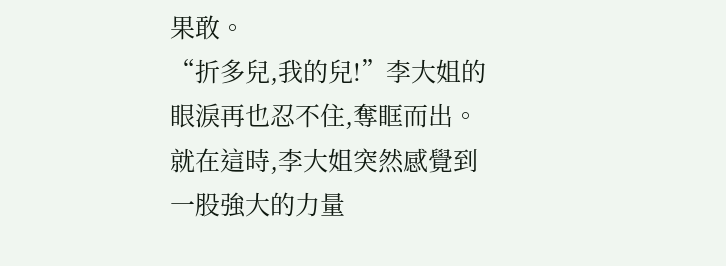果敢。
“折多兒,我的兒!”李大姐的眼淚再也忍不住,奪眶而出。
就在這時,李大姐突然感覺到一股強大的力量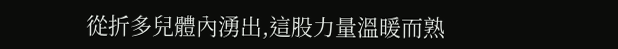從折多兒體內湧出,這股力量溫暖而熟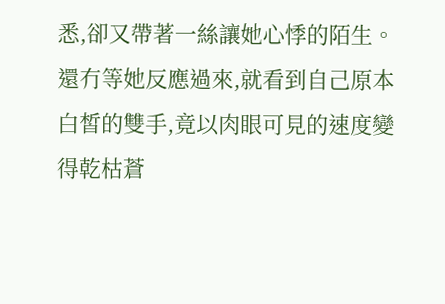悉,卻又帶著一絲讓她心悸的陌生。還冇等她反應過來,就看到自己原本白皙的雙手,竟以肉眼可見的速度變得乾枯蒼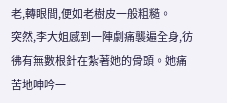老,轉眼間,便如老樹皮一般粗糙。
突然,李大姐感到一陣劇痛襲遍全身,彷彿有無數根針在紮著她的骨頭。她痛苦地呻吟一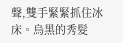聲,雙手緊緊抓住冰床。烏黑的秀髮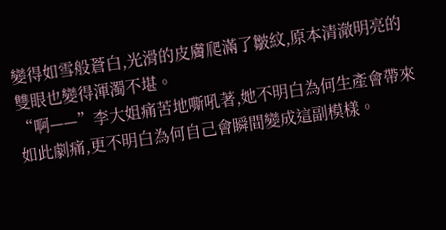變得如雪般蒼白,光滑的皮膚爬滿了皺紋,原本清澈明亮的雙眼也變得渾濁不堪。
“啊——”李大姐痛苦地嘶吼著,她不明白為何生產會帶來如此劇痛,更不明白為何自己會瞬間變成這副模樣。